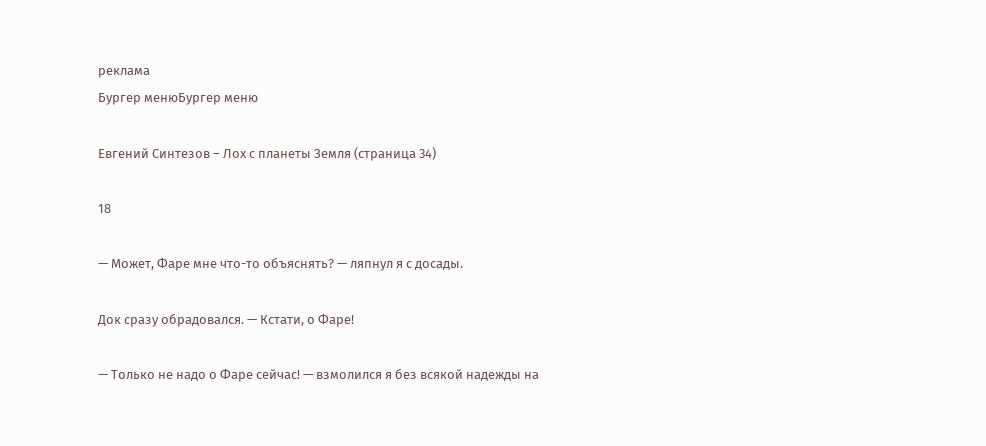реклама
Бургер менюБургер меню

Евгений Синтезов – Лох с планеты Земля (страница 34)

18

— Может, Фаре мне что-то объяснять? — ляпнул я с досады.

Док сразу обрадовался. — Кстати, о Фаре!

— Только не надо о Фаре сейчас! — взмолился я без всякой надежды на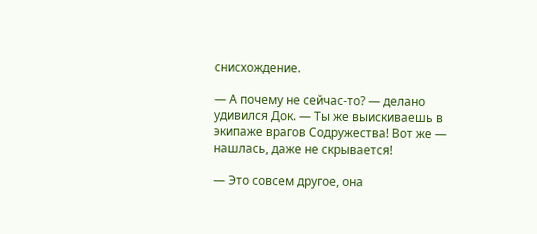снисхождение.

— А почему не сейчас-то? — делано удивился Док. — Ты же выискиваешь в экипаже врагов Содружества! Вот же — нашлась, даже не скрывается!

— Это совсем другое, она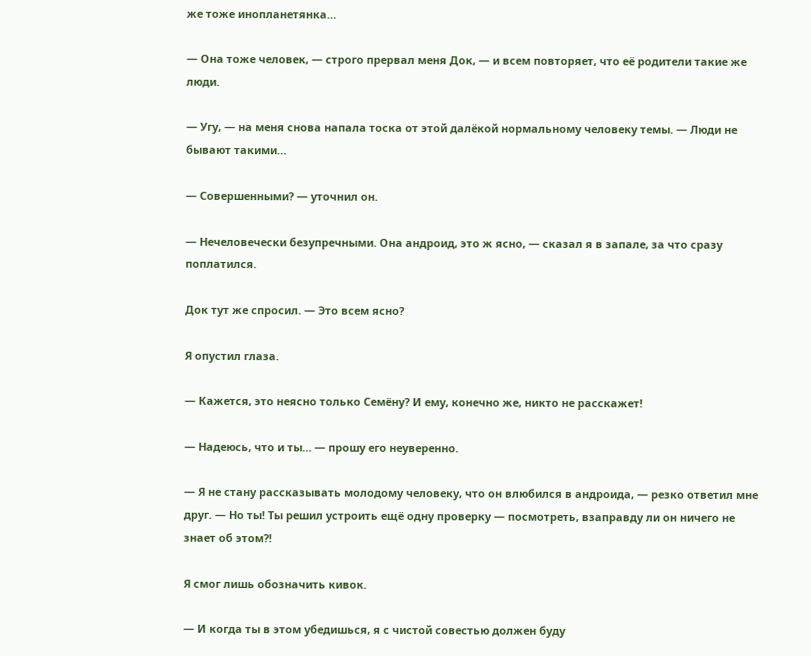же тоже инопланетянка…

— Она тоже человек, — строго прервал меня Док, — и всем повторяет, что её родители такие же люди.

— Угу, — на меня снова напала тоска от этой далёкой нормальному человеку темы. — Люди не бывают такими…

— Совершенными? — уточнил он.

— Нечеловечески безупречными. Она андроид, это ж ясно, — сказал я в запале, за что сразу поплатился.

Док тут же спросил. — Это всем ясно?

Я опустил глаза.

— Кажется, это неясно только Семёну? И ему, конечно же, никто не расскажет!

— Надеюсь, что и ты… — прошу его неуверенно.

— Я не стану рассказывать молодому человеку, что он влюбился в андроида, — резко ответил мне друг. — Но ты! Ты решил устроить ещё одну проверку — посмотреть, взаправду ли он ничего не знает об этом?!

Я смог лишь обозначить кивок.

— И когда ты в этом убедишься, я с чистой совестью должен буду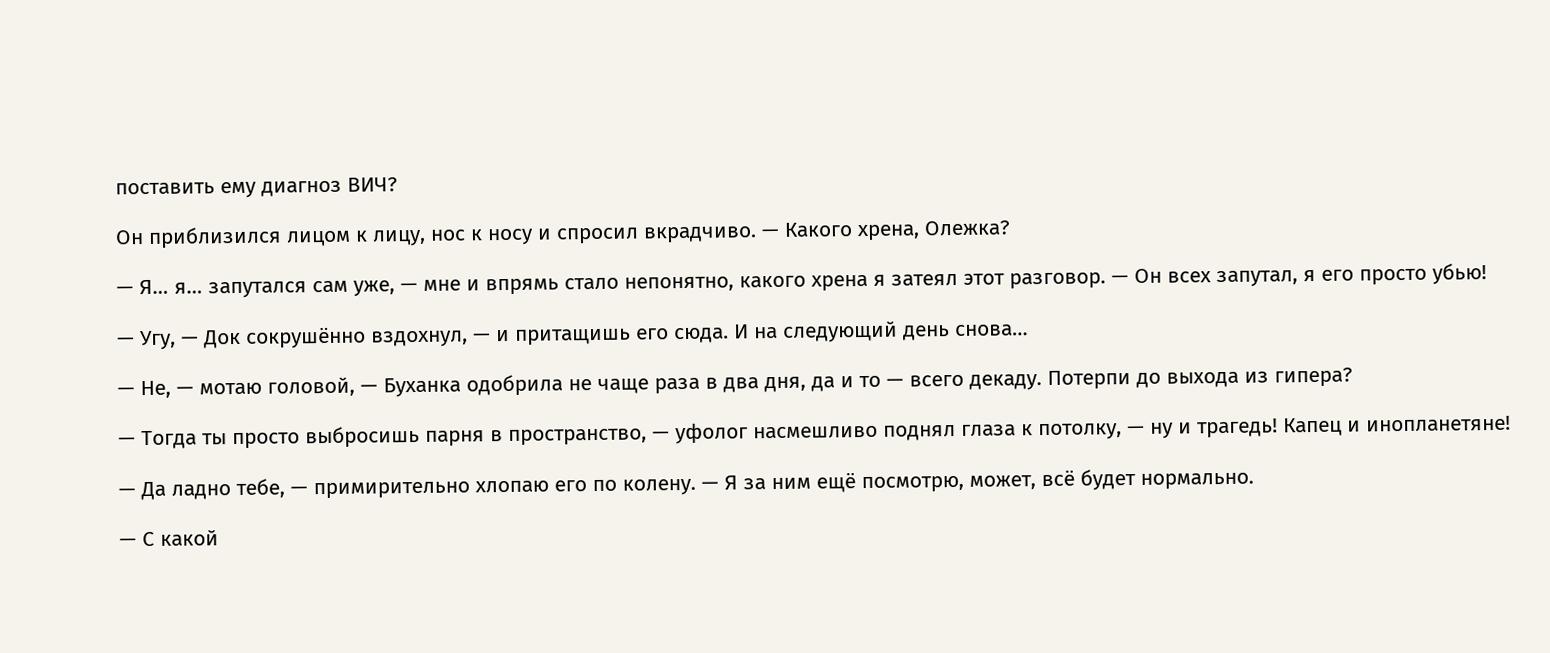поставить ему диагноз ВИЧ?

Он приблизился лицом к лицу, нос к носу и спросил вкрадчиво. — Какого хрена, Олежка?

— Я… я… запутался сам уже, — мне и впрямь стало непонятно, какого хрена я затеял этот разговор. — Он всех запутал, я его просто убью!

— Угу, — Док сокрушённо вздохнул, — и притащишь его сюда. И на следующий день снова…

— Не, — мотаю головой, — Буханка одобрила не чаще раза в два дня, да и то — всего декаду. Потерпи до выхода из гипера?

— Тогда ты просто выбросишь парня в пространство, — уфолог насмешливо поднял глаза к потолку, — ну и трагедь! Капец и инопланетяне!

— Да ладно тебе, — примирительно хлопаю его по колену. — Я за ним ещё посмотрю, может, всё будет нормально.

— С какой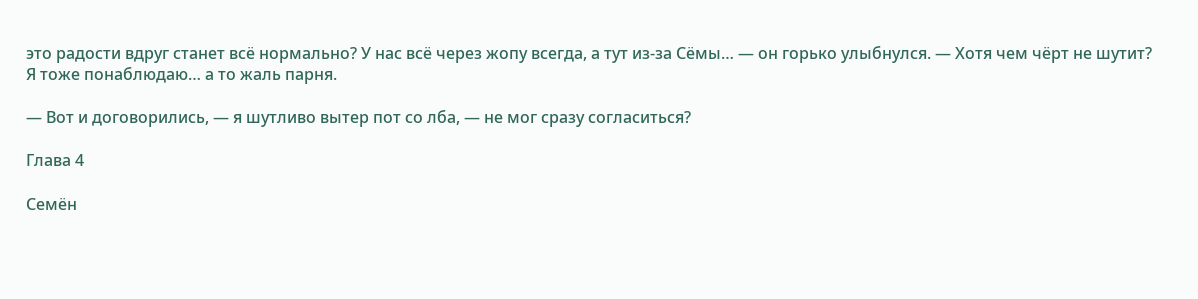это радости вдруг станет всё нормально? У нас всё через жопу всегда, а тут из-за Сёмы… — он горько улыбнулся. — Хотя чем чёрт не шутит? Я тоже понаблюдаю… а то жаль парня.

— Вот и договорились, — я шутливо вытер пот со лба, — не мог сразу согласиться?

Глава 4

Семён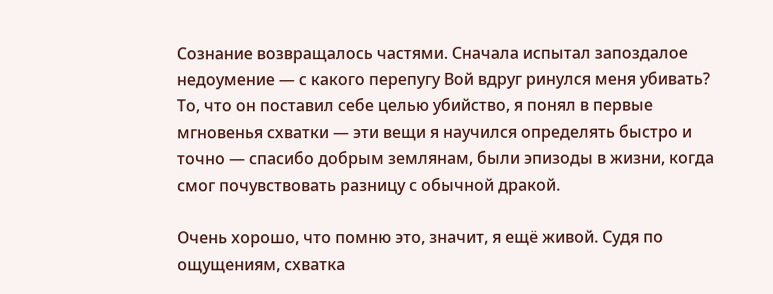Сознание возвращалось частями. Сначала испытал запоздалое недоумение — с какого перепугу Вой вдруг ринулся меня убивать? То, что он поставил себе целью убийство, я понял в первые мгновенья схватки — эти вещи я научился определять быстро и точно — спасибо добрым землянам, были эпизоды в жизни, когда смог почувствовать разницу с обычной дракой.

Очень хорошо, что помню это, значит, я ещё живой. Судя по ощущениям, схватка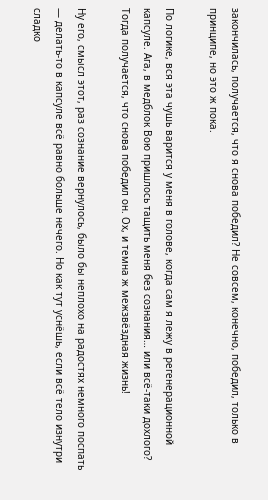закончилась, получается, что я снова победил? Не совсем, конечно, победил, только в принципе, но это ж пока.

По логике, вся эта чушь варится у меня в голове, когда сам я лежу в регенерационной капсуле. Ага, в медблок Вою пришлось тащить меня без сознания… или всё-таки дохлого? Тогда получается, что снова победил он. Ох, и темна ж межзвёздная жизнь!

Ну его, смысл этот, раз сознание вернулось, было бы неплохо на радостях немного поспать — делать-то в капсуле всё равно больше нечего. Но как тут уснёшь, если всё тело изнутри сладко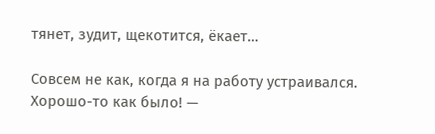тянет, зудит, щекотится, ёкает…

Совсем не как, когда я на работу устраивался. Хорошо-то как было! —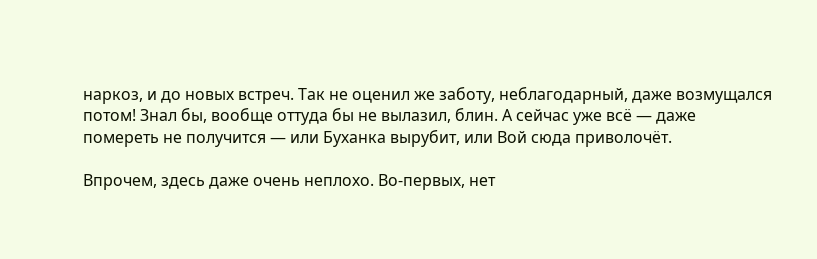наркоз, и до новых встреч. Так не оценил же заботу, неблагодарный, даже возмущался потом! Знал бы, вообще оттуда бы не вылазил, блин. А сейчас уже всё — даже помереть не получится — или Буханка вырубит, или Вой сюда приволочёт.

Впрочем, здесь даже очень неплохо. Во-первых, нет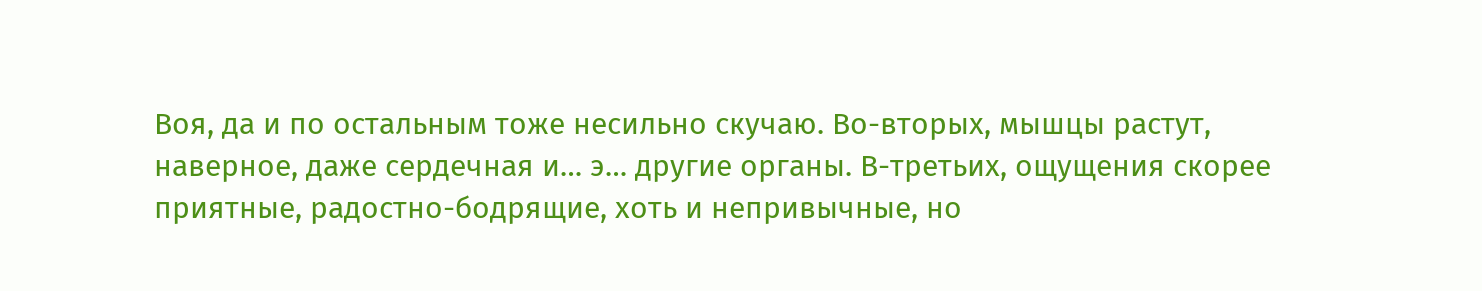Воя, да и по остальным тоже несильно скучаю. Во-вторых, мышцы растут, наверное, даже сердечная и… э… другие органы. В-третьих, ощущения скорее приятные, радостно-бодрящие, хоть и непривычные, но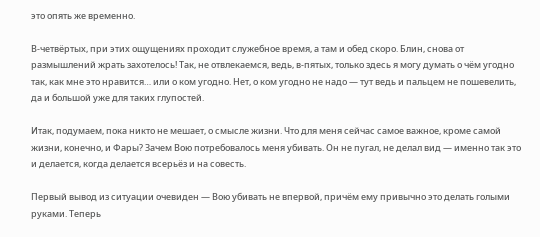это опять же временно.

В-четвёртых, при этих ощущениях проходит служебное время, а там и обед скоро. Блин, снова от размышлений жрать захотелось! Так, не отвлекаемся, ведь, в-пятых, только здесь я могу думать о чём угодно так, как мне это нравится… или о ком угодно. Нет, о ком угодно не надо — тут ведь и пальцем не пошевелить, да и большой уже для таких глупостей.

Итак, подумаем, пока никто не мешает, о смысле жизни. Что для меня сейчас самое важное, кроме самой жизни, конечно, и Фары? Зачем Вою потребовалось меня убивать. Он не пугал, не делал вид — именно так это и делается, когда делается всерьёз и на совесть.

Первый вывод из ситуации очевиден — Вою убивать не впервой, причём ему привычно это делать голыми руками. Теперь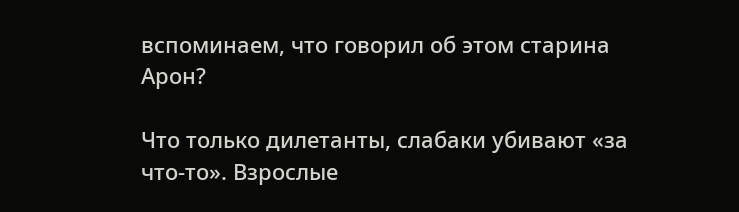вспоминаем, что говорил об этом старина Арон?

Что только дилетанты, слабаки убивают «за что-то». Взрослые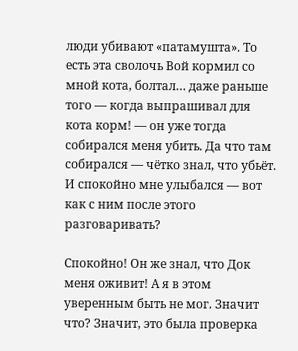люди убивают «патамушта». То есть эта сволочь Вой кормил со мной кота, болтал… даже раньше того — когда выпрашивал для кота корм! — он уже тогда собирался меня убить. Да что там собирался — чётко знал, что убьёт. И спокойно мне улыбался — вот как с ним после этого разговаривать?

Спокойно! Он же знал, что Док меня оживит! А я в этом уверенным быть не мог. Значит что? Значит, это была проверка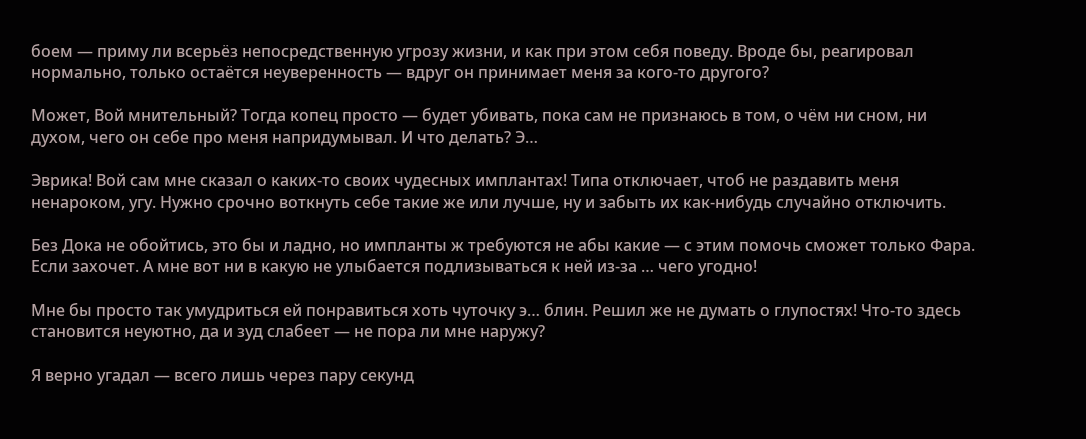боем — приму ли всерьёз непосредственную угрозу жизни, и как при этом себя поведу. Вроде бы, реагировал нормально, только остаётся неуверенность — вдруг он принимает меня за кого-то другого?

Может, Вой мнительный? Тогда копец просто — будет убивать, пока сам не признаюсь в том, о чём ни сном, ни духом, чего он себе про меня напридумывал. И что делать? Э…

Эврика! Вой сам мне сказал о каких-то своих чудесных имплантах! Типа отключает, чтоб не раздавить меня ненароком, угу. Нужно срочно воткнуть себе такие же или лучше, ну и забыть их как-нибудь случайно отключить.

Без Дока не обойтись, это бы и ладно, но импланты ж требуются не абы какие — с этим помочь сможет только Фара. Если захочет. А мне вот ни в какую не улыбается подлизываться к ней из-за … чего угодно!

Мне бы просто так умудриться ей понравиться хоть чуточку э… блин. Решил же не думать о глупостях! Что-то здесь становится неуютно, да и зуд слабеет — не пора ли мне наружу?

Я верно угадал — всего лишь через пару секунд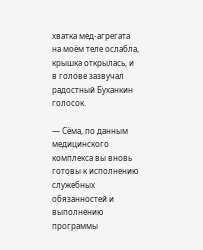хватка мед-агрегата на моём теле ослабла, крышка открылась, и в голове зазвучал радостный Буханкин голосок.

— Сёма, по данным медицинского комплекса вы вновь готовы к исполнению служебных обязанностей и выполнению программы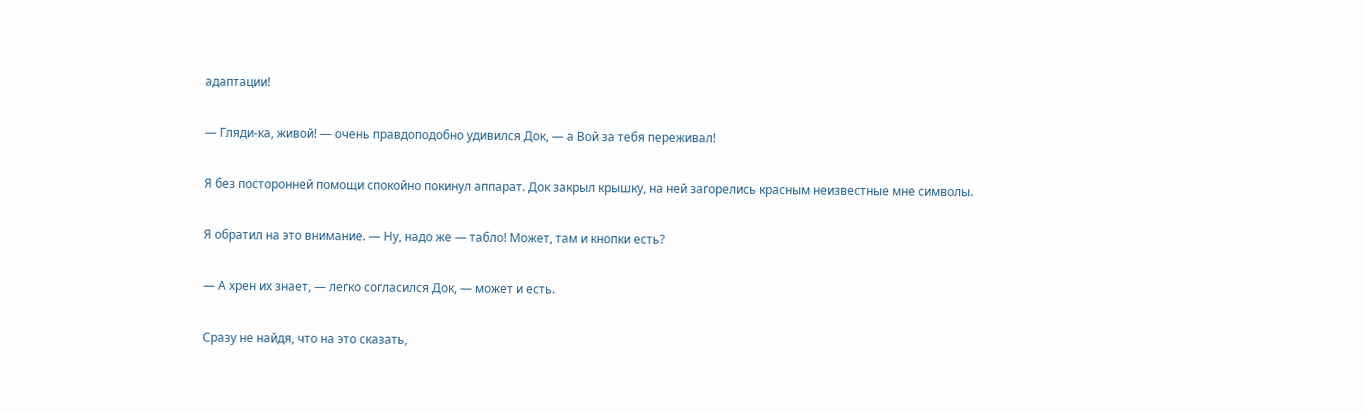адаптации!

— Гляди-ка, живой! — очень правдоподобно удивился Док, — а Вой за тебя переживал!

Я без посторонней помощи спокойно покинул аппарат. Док закрыл крышку, на ней загорелись красным неизвестные мне символы.

Я обратил на это внимание. — Ну, надо же — табло! Может, там и кнопки есть?

— А хрен их знает, — легко согласился Док, — может и есть.

Сразу не найдя, что на это сказать,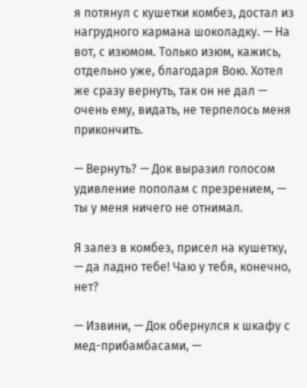я потянул с кушетки комбез, достал из нагрудного кармана шоколадку. — На вот, с изюмом. Только изюм, кажись, отдельно уже, благодаря Вою. Хотел же сразу вернуть, так он не дал — очень ему, видать, не терпелось меня прикончить.

— Вернуть? — Док выразил голосом удивление пополам с презрением, — ты у меня ничего не отнимал.

Я залез в комбез, присел на кушетку, — да ладно тебе! Чаю у тебя, конечно, нет?

— Извини, — Док обернулся к шкафу с мед-прибамбасами, —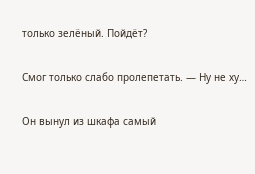только зелёный. Пойдёт?

Смог только слабо пролепетать. — Ну не ху…

Он вынул из шкафа самый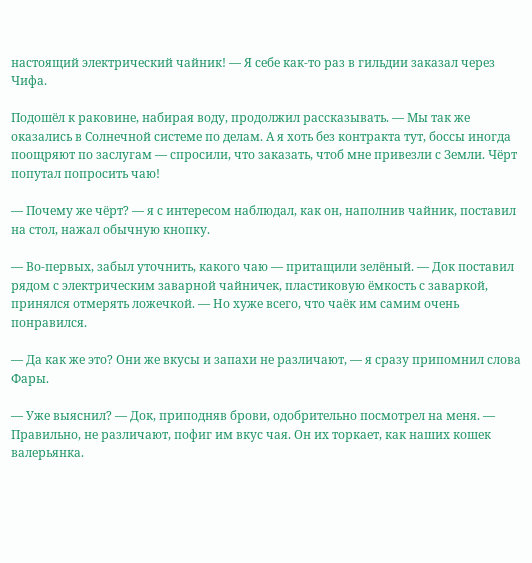настоящий электрический чайник! — Я себе как-то раз в гильдии заказал через Чифа.

Подошёл к раковине, набирая воду, продолжил рассказывать. — Мы так же оказались в Солнечной системе по делам. А я хоть без контракта тут, боссы иногда поощряют по заслугам — спросили, что заказать, чтоб мне привезли с Земли. Чёрт попутал попросить чаю!

— Почему же чёрт? — я с интересом наблюдал, как он, наполнив чайник, поставил на стол, нажал обычную кнопку.

— Во-первых, забыл уточнить, какого чаю — притащили зелёный. — Док поставил рядом с электрическим заварной чайничек, пластиковую ёмкость с заваркой, принялся отмерять ложечкой. — Но хуже всего, что чаёк им самим очень понравился.

— Да как же это? Они же вкусы и запахи не различают, — я сразу припомнил слова Фары.

— Уже выяснил? — Док, приподняв брови, одобрительно посмотрел на меня. — Правильно, не различают, пофиг им вкус чая. Он их торкает, как наших кошек валерьянка.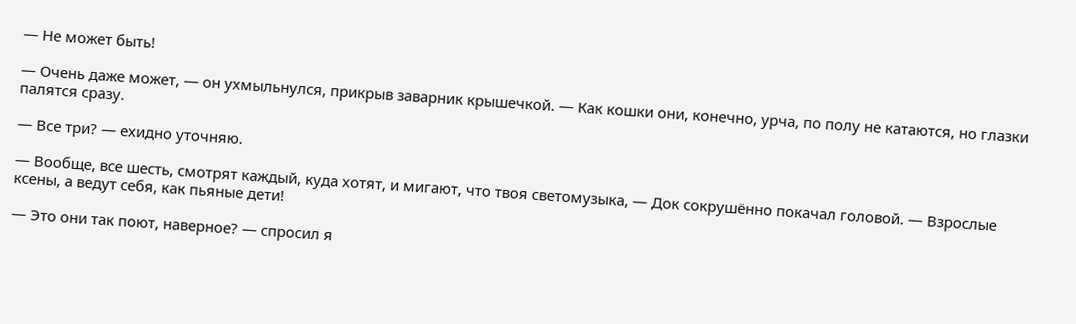— Не может быть!

— Очень даже может, — он ухмыльнулся, прикрыв заварник крышечкой. — Как кошки они, конечно, урча, по полу не катаются, но глазки палятся сразу.

— Все три? — ехидно уточняю.

— Вообще, все шесть, смотрят каждый, куда хотят, и мигают, что твоя светомузыка, — Док сокрушённо покачал головой. — Взрослые ксены, а ведут себя, как пьяные дети!

— Это они так поют, наверное? — спросил я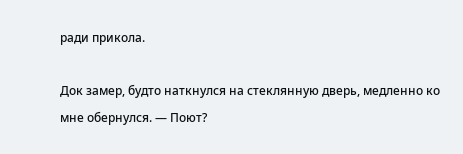ради прикола.

Док замер, будто наткнулся на стеклянную дверь, медленно ко мне обернулся. — Поют?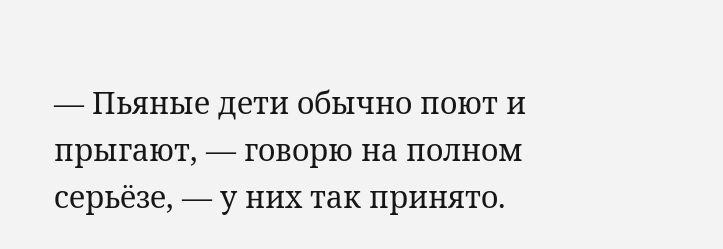— Пьяные дети обычно поют и прыгают, — говорю на полном серьёзе, — у них так принято.